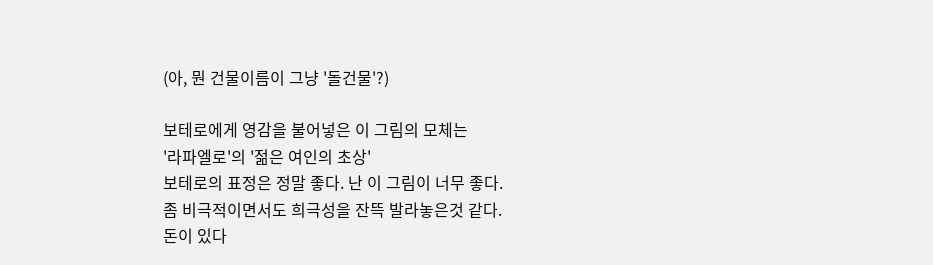(아, 뭔 건물이름이 그냥 '돌건물'?)

보테로에게 영감을 불어넣은 이 그림의 모체는
'라파엘로'의 '젊은 여인의 초상'
보테로의 표정은 정말 좋다. 난 이 그림이 너무 좋다.
좀 비극적이면서도 희극성을 잔뜩 발라놓은것 같다.
돈이 있다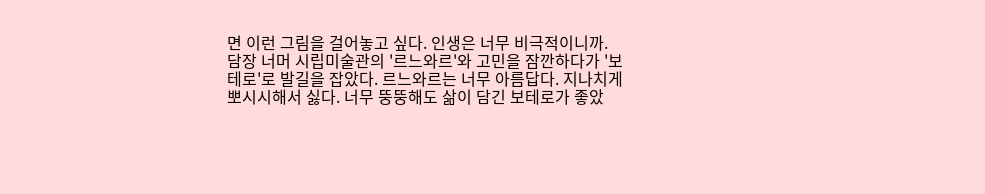면 이런 그림을 걸어놓고 싶다. 인생은 너무 비극적이니까.
담장 너머 시립미술관의 '르느와르'와 고민을 잠깐하다가 '보테로'로 발길을 잡았다. 르느와르는 너무 아름답다. 지나치게 뽀시시해서 싫다. 너무 뚱뚱해도 삶이 담긴 보테로가 좋았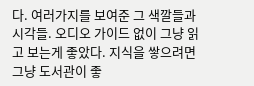다. 여러가지를 보여준 그 색깔들과 시각들. 오디오 가이드 없이 그냥 읽고 보는게 좋았다. 지식을 쌓으려면 그냥 도서관이 좋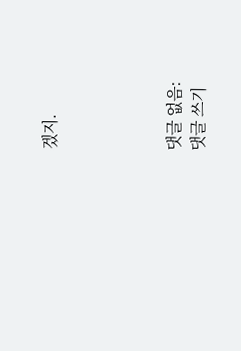겠지.




댓글 없음:
댓글 쓰기